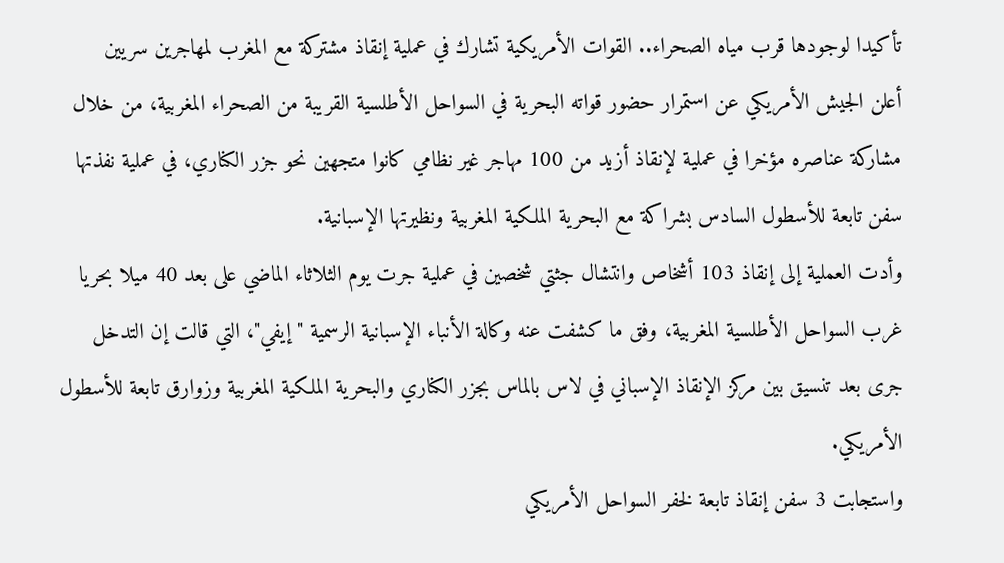تأكيدا لوجودها قرب مياه الصحراء.. القوات الأمريكية تشارك في عملية إنقاذ مشتركة مع المغرب لمهاجرين سريين
أعلن الجيش الأمريكي عن استمرار حضور قواته البحرية في السواحل الأطلسية القريبة من الصحراء المغربية، من خلال مشاركة عناصره مؤخرا في عملية لإنقاذ أزيد من 100 مهاجر غير نظامي كانوا متجهين نحو جزر الكناري، في عملية نفذتها سفن تابعة للأسطول السادس بشراكة مع البحرية الملكية المغربية ونظيرتها الإسبانية.
وأدت العملية إلى إنقاذ 103 أشخاص وانتشال جثتي شخصين في عملية جرت يوم الثلاثاء الماضي على بعد 40 ميلا بحريا غرب السواحل الأطلسية المغربية، وفق ما كشفت عنه وكالة الأنباء الإسبانية الرسمية "إيفي"، التي قالت إن التدخل جرى بعد تنسيق بين مركز الإنقاذ الإسباني في لاس بالماس بجزر الكناري والبحرية الملكية المغربية وزوارق تابعة للأسطول الأمريكي.
واستجابت 3 سفن إنقاذ تابعة لخفر السواحل الأمريكي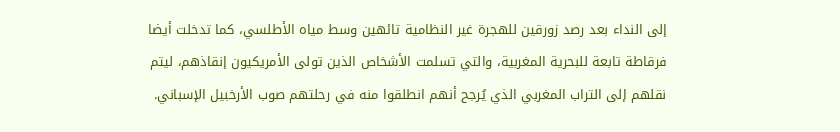إلى النداء بعد رصد زورقين للهجرة غير النظامية تائهين وسط مياه الأطلسي، كما تدخلت أيضا فرقاطة تابعة للبحرية المغربية، والتي تسلمت الأشخاص الذين تولى الأمريكيون إنقاذهم، ليتم نقلهم إلى التراب المغربي الذي يُرجح أنهم انطلقوا منه في رحلتهم صوب الأرخبيل الإسباني.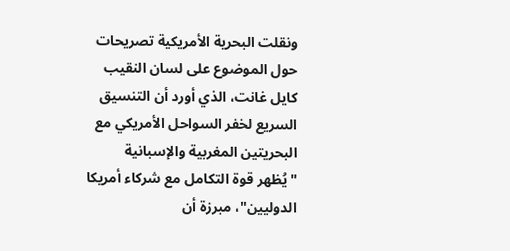ونقلت البحرية الأمريكية تصريحات حول الموضوع على لسان النقيب كايل غانت، الذي أورد أن التنسيق السريع لخفر السواحل الأمريكي مع البحريتين المغربية والإسبانية "يُظهر قوة التكامل مع شركاء أمريكا الدوليين"، مبرزة أن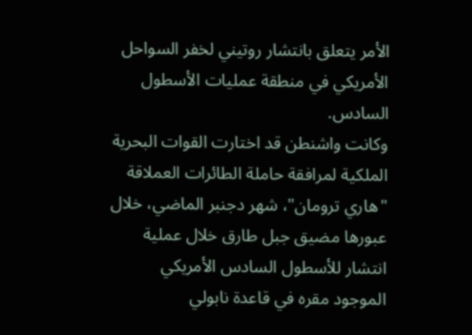الأمر يتعلق بانتشار روتيني لخفر السواحل الأمريكي في منطقة عمليات الأسطول السادس.
وكانت واشنطن قد اختارت القوات البحرية الملكية لمرافقة حاملة الطائرات العملاقة "هاري ترومان"، شهر دجنبر الماضي، خلال عبورها مضيق جبل طارق خلال عملية انتشار للأسطول السادس الأمريكي الموجود مقره في قاعدة نابولي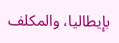بإيطاليا، والمكلف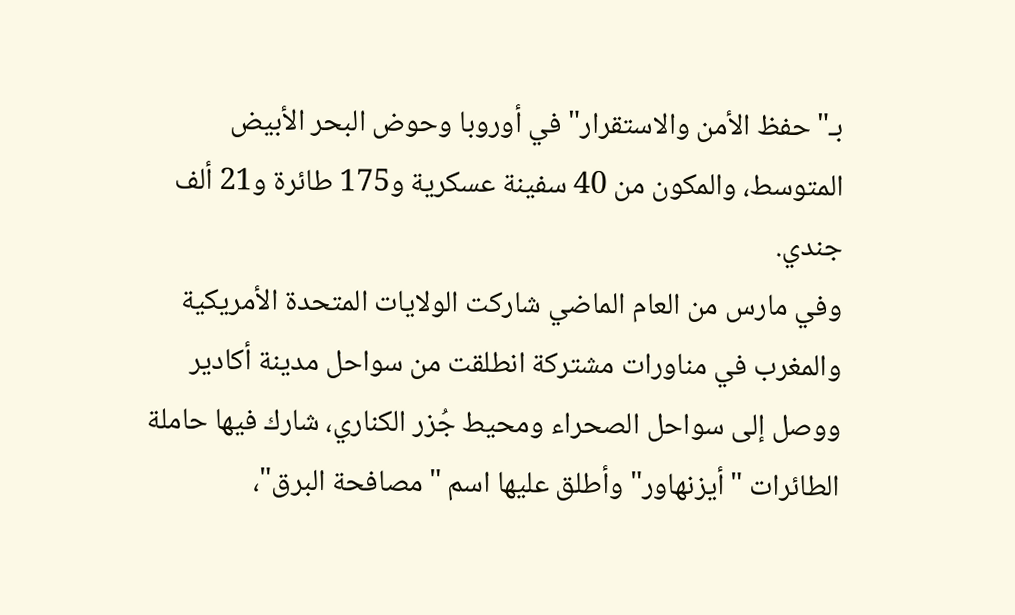بـ"حفظ الأمن والاستقرار" في أوروبا وحوض البحر الأبيض المتوسط، والمكون من 40 سفينة عسكرية و175 طائرة و21 ألف جندي.
وفي مارس من العام الماضي شاركت الولايات المتحدة الأمريكية والمغرب في مناورات مشتركة انطلقت من سواحل مدينة أكادير ووصل إلى سواحل الصحراء ومحيط جُزر الكناري، شارك فيها حاملة الطائرات "أيزنهاور" وأطلق عليها اسم "مصافحة البرق"،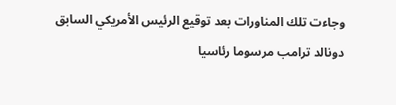وجاءت تلك المناورات بعد توقيع الرئيس الأمريكي السابق دونالد ترامب مرسوما رئاسيا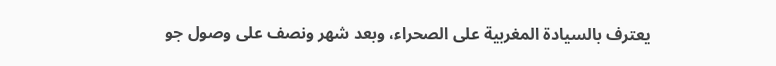يعترف بالسيادة المغربية على الصحراء، وبعد شهر ونصف على وصول جو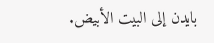بايدن إلى البيت الأبيض.